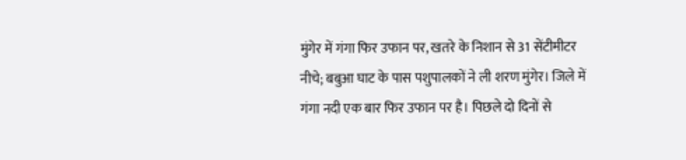मुंगेर में गंगा फिर उफान पर, खतरे के निशान से 31 सेंटीमीटर नीचे; बबुआ घाट के पास पशुपालकों ने ली शरण मुंगेर। जिले में गंगा नदी एक बार फिर उफान पर है। पिछले दो दिनों से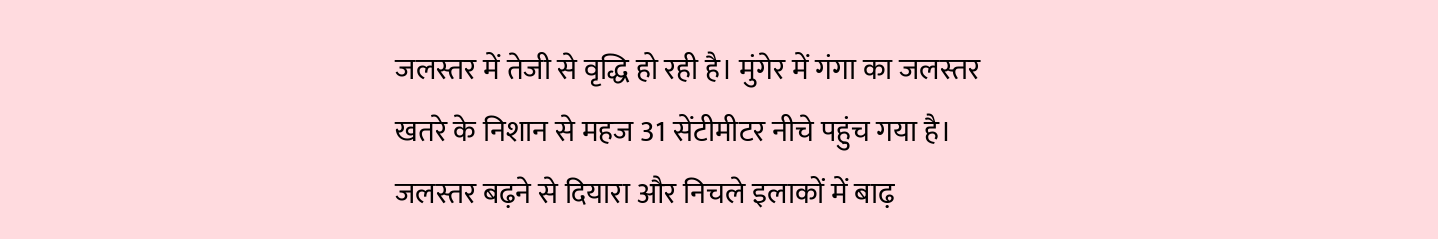जलस्तर में तेजी से वृद्धि हो रही है। मुंगेर में गंगा का जलस्तर खतरे के निशान से महज 31 सेंटीमीटर नीचे पहुंच गया है। जलस्तर बढ़ने से दियारा और निचले इलाकों में बाढ़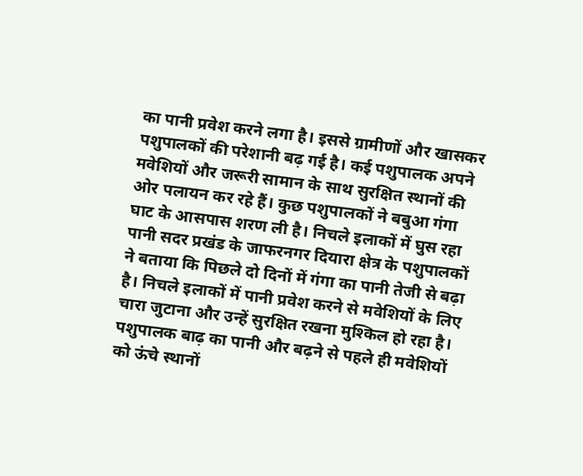का पानी प्रवेश करने लगा है। इससे ग्रामीणों और खासकर पशुपालकों की परेशानी बढ़ गई है। कई पशुपालक अपने मवेशियों और जरूरी सामान के साथ सुरक्षित स्थानों की ओर पलायन कर रहे हैं। कुछ पशुपालकों ने बबुआ गंगा घाट के आसपास शरण ली है। निचले इलाकों में घुस रहा पानी सदर प्रखंड के जाफरनगर दियारा क्षेत्र के पशुपालकों ने बताया कि पिछले दो दिनों में गंगा का पानी तेजी से बढ़ा है। निचले इलाकों में पानी प्रवेश करने से मवेशियों के लिए चारा जुटाना और उन्हें सुरक्षित रखना मुश्किल हो रहा है। पशुपालक बाढ़ का पानी और बढ़ने से पहले ही मवेशियों को ऊंचे स्थानों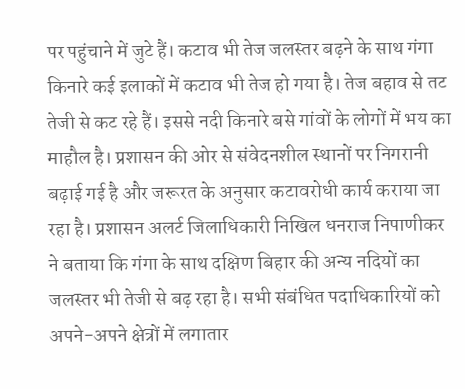पर पहुंचाने में जुटे हैं। कटाव भी तेज जलस्तर बढ़ने के साथ गंगा किनारे कई इलाकों में कटाव भी तेज हो गया है। तेज बहाव से तट तेजी से कट रहे हैं। इससे नदी किनारे बसे गांवों के लोगों में भय का माहौल है। प्रशासन की ओर से संवेदनशील स्थानों पर निगरानी बढ़ाई गई है और जरूरत के अनुसार कटावरोधी कार्य कराया जा रहा है। प्रशासन अलर्ट जिलाधिकारी निखिल धनराज निपाणीकर ने बताया कि गंगा के साथ दक्षिण बिहार की अन्य नदियों का जलस्तर भी तेजी से बढ़ रहा है। सभी संबंधित पदाधिकारियों को अपने-अपने क्षेत्रों में लगातार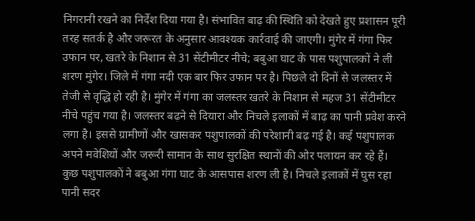निगरानी रखने का निर्देश दिया गया है। संभावित बाढ़ की स्थिति को देखते हुए प्रशासन पूरी तरह सतर्क है और जरूरत के अनुसार आवश्यक कार्रवाई की जाएगी। मुंगेर में गंगा फिर उफान पर, खतरे के निशान से 31 सेंटीमीटर नीचे; बबुआ घाट के पास पशुपालकों ने ली शरण मुंगेर। जिले में गंगा नदी एक बार फिर उफान पर है। पिछले दो दिनों से जलस्तर में तेजी से वृद्धि हो रही है। मुंगेर में गंगा का जलस्तर खतरे के निशान से महज 31 सेंटीमीटर नीचे पहुंच गया है। जलस्तर बढ़ने से दियारा और निचले इलाकों में बाढ़ का पानी प्रवेश करने लगा है। इससे ग्रामीणों और खासकर पशुपालकों की परेशानी बढ़ गई है। कई पशुपालक अपने मवेशियों और जरूरी सामान के साथ सुरक्षित स्थानों की ओर पलायन कर रहे हैं। कुछ पशुपालकों ने बबुआ गंगा घाट के आसपास शरण ली है। निचले इलाकों में घुस रहा पानी सदर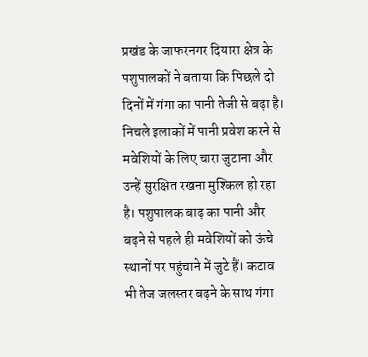प्रखंड के जाफरनगर दियारा क्षेत्र के पशुपालकों ने बताया कि पिछले दो दिनों में गंगा का पानी तेजी से बढ़ा है। निचले इलाकों में पानी प्रवेश करने से मवेशियों के लिए चारा जुटाना और उन्हें सुरक्षित रखना मुश्किल हो रहा है। पशुपालक बाढ़ का पानी और बढ़ने से पहले ही मवेशियों को ऊंचे स्थानों पर पहुंचाने में जुटे हैं। कटाव भी तेज जलस्तर बढ़ने के साथ गंगा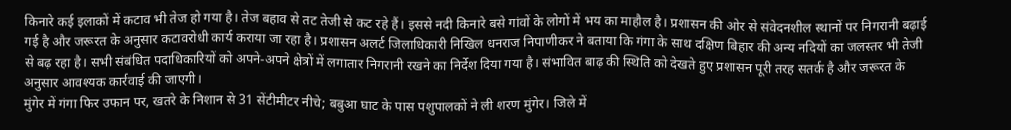किनारे कई इलाकों में कटाव भी तेज हो गया है। तेज बहाव से तट तेजी से कट रहे हैं। इससे नदी किनारे बसे गांवों के लोगों में भय का माहौल है। प्रशासन की ओर से संवेदनशील स्थानों पर निगरानी बढ़ाई गई है और जरूरत के अनुसार कटावरोधी कार्य कराया जा रहा है। प्रशासन अलर्ट जिलाधिकारी निखिल धनराज निपाणीकर ने बताया कि गंगा के साथ दक्षिण बिहार की अन्य नदियों का जलस्तर भी तेजी से बढ़ रहा है। सभी संबंधित पदाधिकारियों को अपने-अपने क्षेत्रों में लगातार निगरानी रखने का निर्देश दिया गया है। संभावित बाढ़ की स्थिति को देखते हुए प्रशासन पूरी तरह सतर्क है और जरूरत के अनुसार आवश्यक कार्रवाई की जाएगी।
मुंगेर में गंगा फिर उफान पर, खतरे के निशान से 31 सेंटीमीटर नीचे; बबुआ घाट के पास पशुपालकों ने ली शरण मुंगेर। जिले में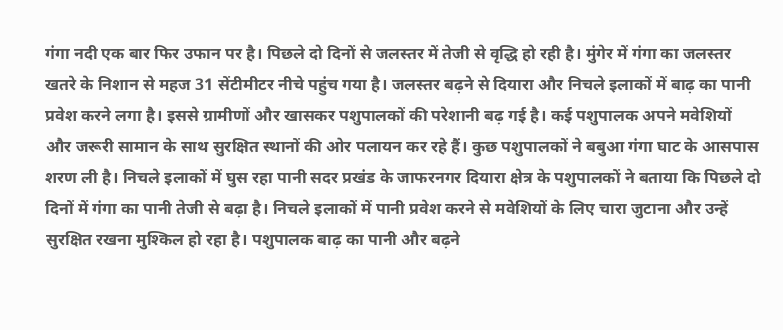गंगा नदी एक बार फिर उफान पर है। पिछले दो दिनों से जलस्तर में तेजी से वृद्धि हो रही है। मुंगेर में गंगा का जलस्तर खतरे के निशान से महज 31 सेंटीमीटर नीचे पहुंच गया है। जलस्तर बढ़ने से दियारा और निचले इलाकों में बाढ़ का पानी प्रवेश करने लगा है। इससे ग्रामीणों और खासकर पशुपालकों की परेशानी बढ़ गई है। कई पशुपालक अपने मवेशियों और जरूरी सामान के साथ सुरक्षित स्थानों की ओर पलायन कर रहे हैं। कुछ पशुपालकों ने बबुआ गंगा घाट के आसपास शरण ली है। निचले इलाकों में घुस रहा पानी सदर प्रखंड के जाफरनगर दियारा क्षेत्र के पशुपालकों ने बताया कि पिछले दो दिनों में गंगा का पानी तेजी से बढ़ा है। निचले इलाकों में पानी प्रवेश करने से मवेशियों के लिए चारा जुटाना और उन्हें सुरक्षित रखना मुश्किल हो रहा है। पशुपालक बाढ़ का पानी और बढ़ने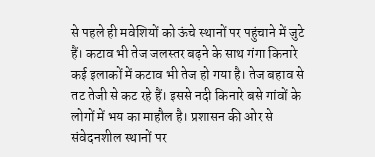से पहले ही मवेशियों को ऊंचे स्थानों पर पहुंचाने में जुटे हैं। कटाव भी तेज जलस्तर बढ़ने के साथ गंगा किनारे कई इलाकों में कटाव भी तेज हो गया है। तेज बहाव से तट तेजी से कट रहे हैं। इससे नदी किनारे बसे गांवों के लोगों में भय का माहौल है। प्रशासन की ओर से संवेदनशील स्थानों पर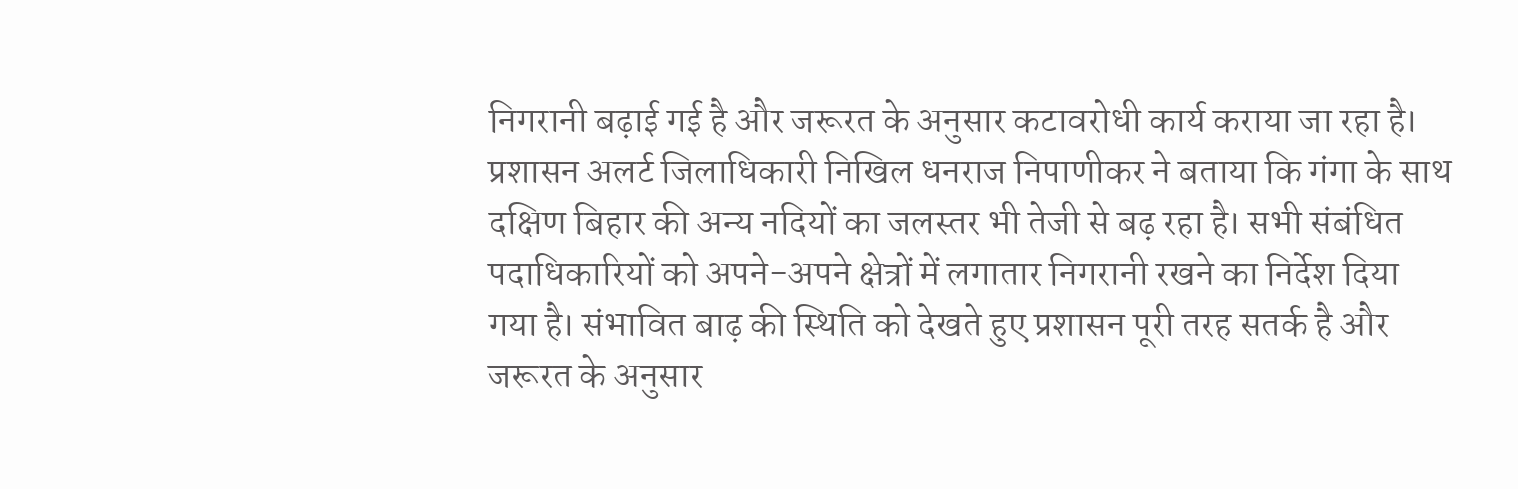निगरानी बढ़ाई गई है और जरूरत के अनुसार कटावरोधी कार्य कराया जा रहा है। प्रशासन अलर्ट जिलाधिकारी निखिल धनराज निपाणीकर ने बताया कि गंगा के साथ दक्षिण बिहार की अन्य नदियों का जलस्तर भी तेजी से बढ़ रहा है। सभी संबंधित पदाधिकारियों को अपने-अपने क्षेत्रों में लगातार निगरानी रखने का निर्देश दिया गया है। संभावित बाढ़ की स्थिति को देखते हुए प्रशासन पूरी तरह सतर्क है और जरूरत के अनुसार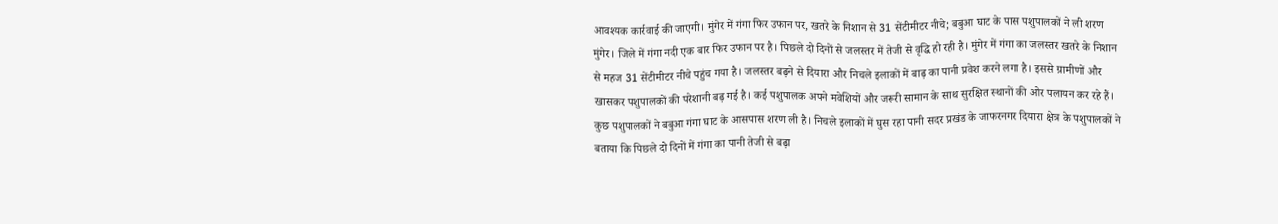आवश्यक कार्रवाई की जाएगी। मुंगेर में गंगा फिर उफान पर, खतरे के निशान से 31 सेंटीमीटर नीचे; बबुआ घाट के पास पशुपालकों ने ली शरण मुंगेर। जिले में गंगा नदी एक बार फिर उफान पर है। पिछले दो दिनों से जलस्तर में तेजी से वृद्धि हो रही है। मुंगेर में गंगा का जलस्तर खतरे के निशान से महज 31 सेंटीमीटर नीचे पहुंच गया है। जलस्तर बढ़ने से दियारा और निचले इलाकों में बाढ़ का पानी प्रवेश करने लगा है। इससे ग्रामीणों और खासकर पशुपालकों की परेशानी बढ़ गई है। कई पशुपालक अपने मवेशियों और जरूरी सामान के साथ सुरक्षित स्थानों की ओर पलायन कर रहे हैं। कुछ पशुपालकों ने बबुआ गंगा घाट के आसपास शरण ली है। निचले इलाकों में घुस रहा पानी सदर प्रखंड के जाफरनगर दियारा क्षेत्र के पशुपालकों ने बताया कि पिछले दो दिनों में गंगा का पानी तेजी से बढ़ा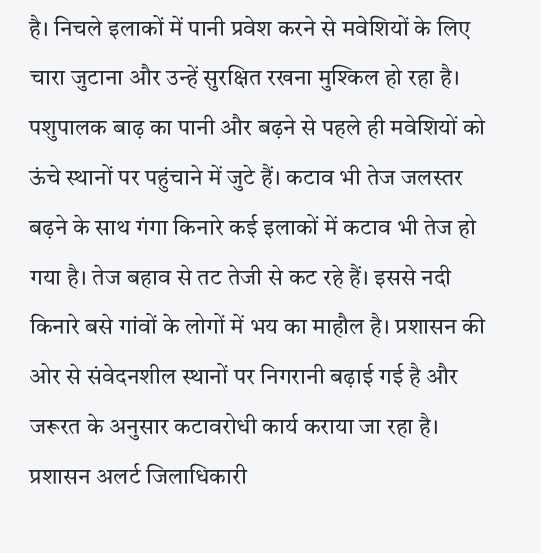है। निचले इलाकों में पानी प्रवेश करने से मवेशियों के लिए चारा जुटाना और उन्हें सुरक्षित रखना मुश्किल हो रहा है। पशुपालक बाढ़ का पानी और बढ़ने से पहले ही मवेशियों को ऊंचे स्थानों पर पहुंचाने में जुटे हैं। कटाव भी तेज जलस्तर बढ़ने के साथ गंगा किनारे कई इलाकों में कटाव भी तेज हो गया है। तेज बहाव से तट तेजी से कट रहे हैं। इससे नदी किनारे बसे गांवों के लोगों में भय का माहौल है। प्रशासन की ओर से संवेदनशील स्थानों पर निगरानी बढ़ाई गई है और जरूरत के अनुसार कटावरोधी कार्य कराया जा रहा है। प्रशासन अलर्ट जिलाधिकारी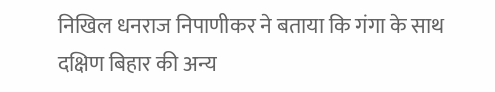निखिल धनराज निपाणीकर ने बताया कि गंगा के साथ दक्षिण बिहार की अन्य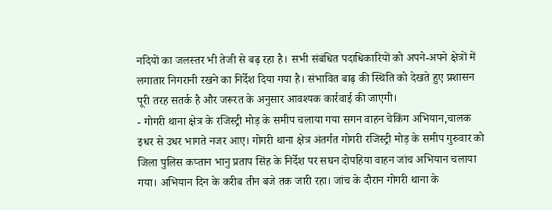नदियों का जलस्तर भी तेजी से बढ़ रहा है। सभी संबंधित पदाधिकारियों को अपने-अपने क्षेत्रों में लगातार निगरानी रखने का निर्देश दिया गया है। संभावित बाढ़ की स्थिति को देखते हुए प्रशासन पूरी तरह सतर्क है और जरूरत के अनुसार आवश्यक कार्रवाई की जाएगी।
- गोगरी थाना क्षेत्र के रजिस्ट्री मोड़ के समीप चलाया गया सगन वाहन चेकिंग अभियान,चालक इधर से उधर भागते नजर आए। गोगरी थाना क्षेत्र अंतर्गत गोगरी रजिस्ट्री मोड़ के समीप गुरुवार को जिला पुलिस कप्तान भानु प्रताप सिंह के निर्देश पर सघन दोपहिया वाहन जांच अभियान चलाया गया। अभियान दिन के करीब तीन बजे तक जारी रहा। जांच के दौरान गोगरी थाना के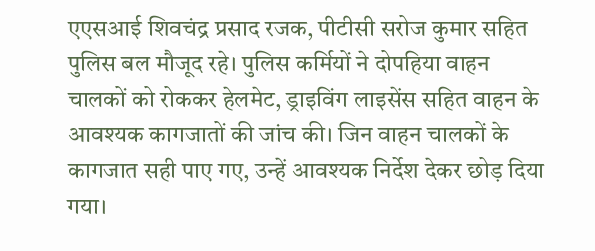एएसआई शिवचंद्र प्रसाद रजक, पीटीसी सरोज कुमार सहित पुलिस बल मौजूद रहे। पुलिस कर्मियों ने दोपहिया वाहन चालकों को रोककर हेलमेट, ड्राइविंग लाइसेंस सहित वाहन के आवश्यक कागजातों की जांच की। जिन वाहन चालकों के कागजात सही पाए गए, उन्हें आवश्यक निर्देश देकर छोड़ दिया गया।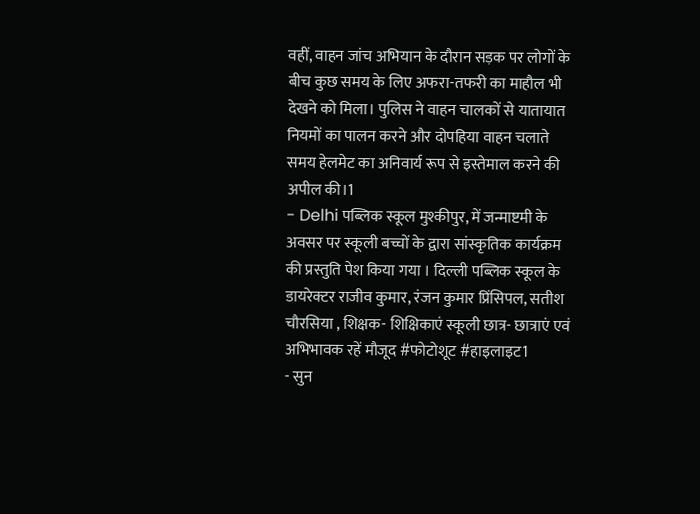वहीं, वाहन जांच अभियान के दौरान सड़क पर लोगों के बीच कुछ समय के लिए अफरा-तफरी का माहौल भी देखने को मिला। पुलिस ने वाहन चालकों से यातायात नियमों का पालन करने और दोपहिया वाहन चलाते समय हेलमेट का अनिवार्य रूप से इस्तेमाल करने की अपील की।1
- Delhi पब्लिक स्कूल मुश्कीपुर, में जन्माष्टमी के अवसर पर स्कूली बच्चों के द्वारा सांस्कृतिक कार्यक्रम की प्रस्तुति पेश किया गया । दिल्ली पब्लिक स्कूल के डायरेक्टर राजीव कुमार, रंजन कुमार प्रिंसिपल, सतीश चौरसिया , शिक्षक- शिक्षिकाएं स्कूली छात्र- छात्राएं एवं अभिभावक रहें मौजूद #फोटोशूट #हाइलाइट1
- सुन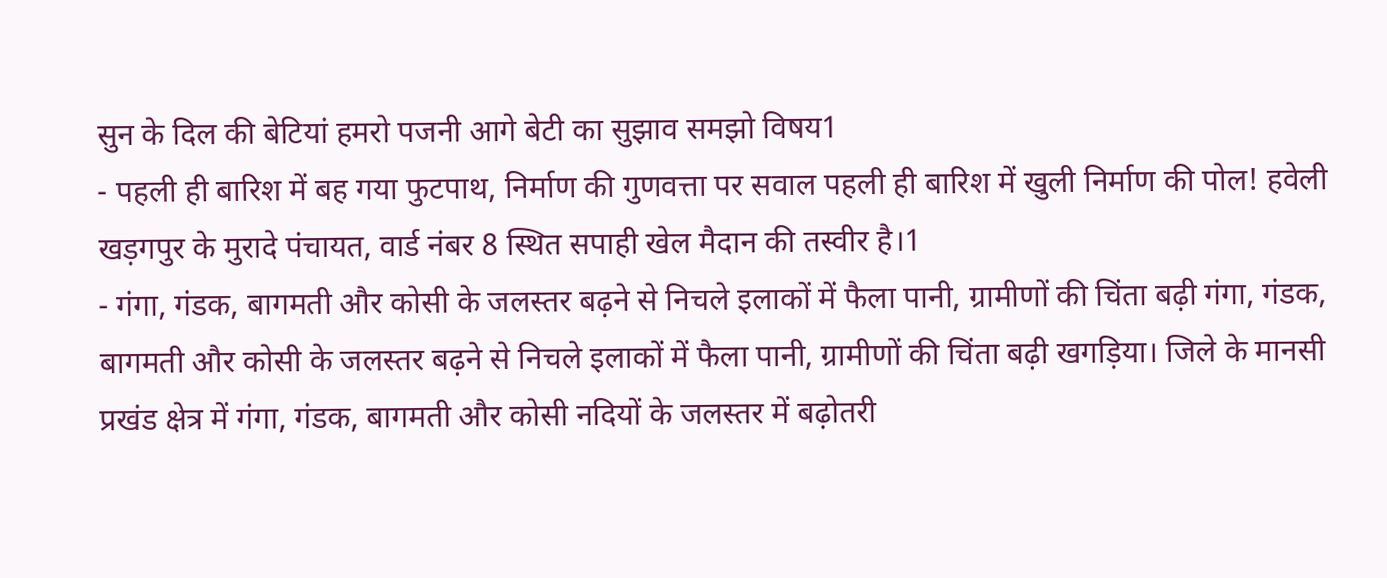सुन के दिल की बेटियां हमरो पजनी आगे बेटी का सुझाव समझो विषय1
- पहली ही बारिश में बह गया फुटपाथ, निर्माण की गुणवत्ता पर सवाल पहली ही बारिश में खुली निर्माण की पोल! हवेली खड़गपुर के मुरादे पंचायत, वार्ड नंबर 8 स्थित सपाही खेल मैदान की तस्वीर है।1
- गंगा, गंडक, बागमती और कोसी के जलस्तर बढ़ने से निचले इलाकों में फैला पानी, ग्रामीणों की चिंता बढ़ी गंगा, गंडक, बागमती और कोसी के जलस्तर बढ़ने से निचले इलाकों में फैला पानी, ग्रामीणों की चिंता बढ़ी खगड़िया। जिले के मानसी प्रखंड क्षेत्र में गंगा, गंडक, बागमती और कोसी नदियों के जलस्तर में बढ़ोतरी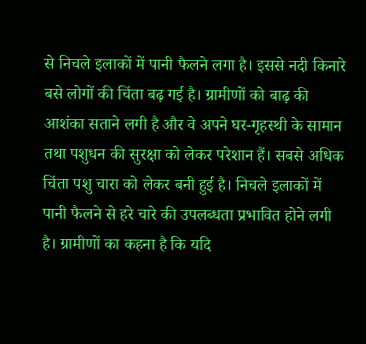से निचले इलाकों में पानी फैलने लगा है। इससे नदी किनारे बसे लोगों की चिंता बढ़ गई है। ग्रामीणों को बाढ़ की आशंका सताने लगी है और वे अपने घर-गृहस्थी के सामान तथा पशुधन की सुरक्षा को लेकर परेशान हैं। सबसे अधिक चिंता पशु चारा को लेकर बनी हुई है। निचले इलाकों में पानी फैलने से हरे चारे की उपलब्धता प्रभावित होने लगी है। ग्रामीणों का कहना है कि यदि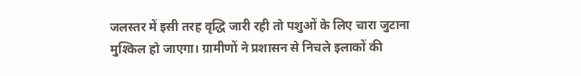जलस्तर में इसी तरह वृद्धि जारी रही तो पशुओं के लिए चारा जुटाना मुश्किल हो जाएगा। ग्रामीणों ने प्रशासन से निचले इलाकों की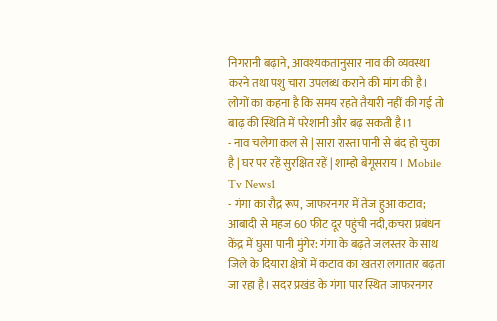निगरानी बढ़ाने, आवश्यकतानुसार नाव की व्यवस्था करने तथा पशु चारा उपलब्ध कराने की मांग की है। लोगों का कहना है कि समय रहते तैयारी नहीं की गई तो बाढ़ की स्थिति में परेशानी और बढ़ सकती है।1
- नाव चलेगा कल से | सारा रास्ता पानी से बंद हो चुका है | घर पर रहें सुरक्षित रहें | शाम्हो बेगूसराय । Mobile Tv News1
- गंगा का रौद्र रूप, जाफरनगर में तेज हुआ कटाव; आबादी से महज 60 फीट दूर पहुंची नदी,कचरा प्रबंधन केंद्र में घुसा पानी मुंगेर: गंगा के बढ़ते जलस्तर के साथ जिले के दियारा क्षेत्रों में कटाव का खतरा लगातार बढ़ता जा रहा है। सदर प्रखंड के गंगा पार स्थित जाफरनगर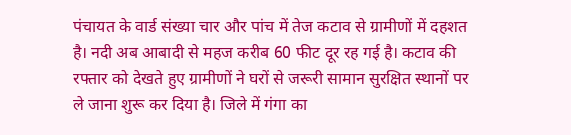पंचायत के वार्ड संख्या चार और पांच में तेज कटाव से ग्रामीणों में दहशत है। नदी अब आबादी से महज करीब 60 फीट दूर रह गई है। कटाव की रफ्तार को देखते हुए ग्रामीणों ने घरों से जरूरी सामान सुरक्षित स्थानों पर ले जाना शुरू कर दिया है। जिले में गंगा का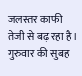जलस्तर काफी तेजी से बढ़ रहा है। गुरुवार की सुबह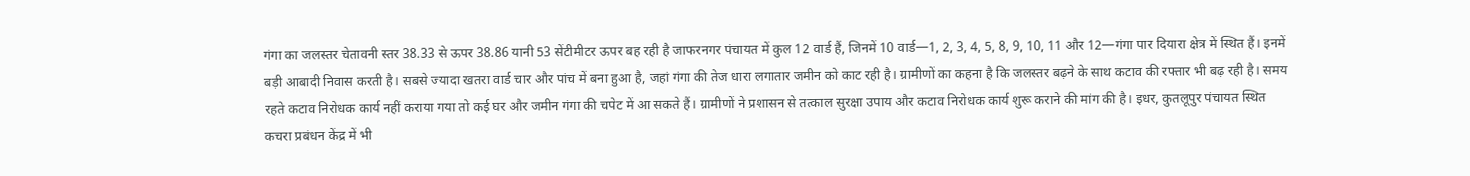गंगा का जलस्तर चेतावनी स्तर 38.33 से ऊपर 38.86 यानी 53 सेंटीमीटर ऊपर बह रही है जाफरनगर पंचायत में कुल 12 वार्ड हैं, जिनमें 10 वार्ड—1, 2, 3, 4, 5, 8, 9, 10, 11 और 12—गंगा पार दियारा क्षेत्र में स्थित हैं। इनमें बड़ी आबादी निवास करती है। सबसे ज्यादा खतरा वार्ड चार और पांच में बना हुआ है, जहां गंगा की तेज धारा लगातार जमीन को काट रही है। ग्रामीणों का कहना है कि जलस्तर बढ़ने के साथ कटाव की रफ्तार भी बढ़ रही है। समय रहते कटाव निरोधक कार्य नहीं कराया गया तो कई घर और जमीन गंगा की चपेट में आ सकते हैं। ग्रामीणों ने प्रशासन से तत्काल सुरक्षा उपाय और कटाव निरोधक कार्य शुरू कराने की मांग की है। इधर, कुतलूपुर पंचायत स्थित कचरा प्रबंधन केंद्र में भी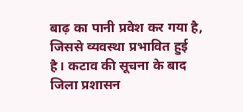बाढ़ का पानी प्रवेश कर गया है, जिससे व्यवस्था प्रभावित हुई है। कटाव की सूचना के बाद जिला प्रशासन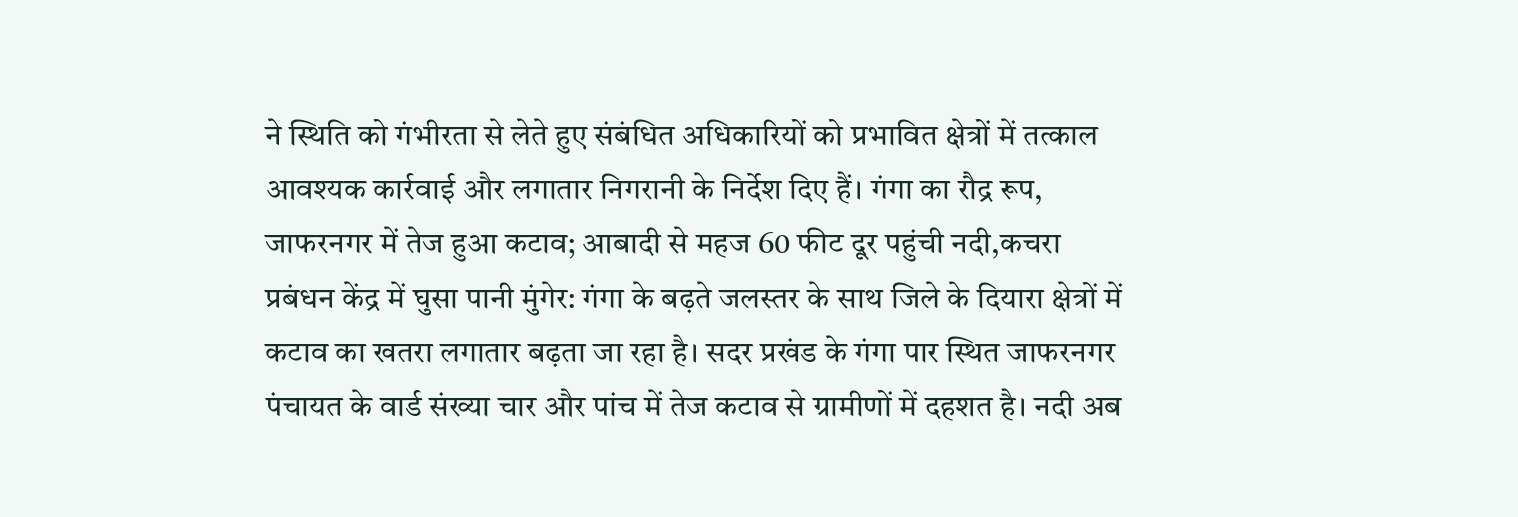ने स्थिति को गंभीरता से लेते हुए संबंधित अधिकारियों को प्रभावित क्षेत्रों में तत्काल आवश्यक कार्रवाई और लगातार निगरानी के निर्देश दिए हैं। गंगा का रौद्र रूप, जाफरनगर में तेज हुआ कटाव; आबादी से महज 60 फीट दूर पहुंची नदी,कचरा प्रबंधन केंद्र में घुसा पानी मुंगेर: गंगा के बढ़ते जलस्तर के साथ जिले के दियारा क्षेत्रों में कटाव का खतरा लगातार बढ़ता जा रहा है। सदर प्रखंड के गंगा पार स्थित जाफरनगर पंचायत के वार्ड संख्या चार और पांच में तेज कटाव से ग्रामीणों में दहशत है। नदी अब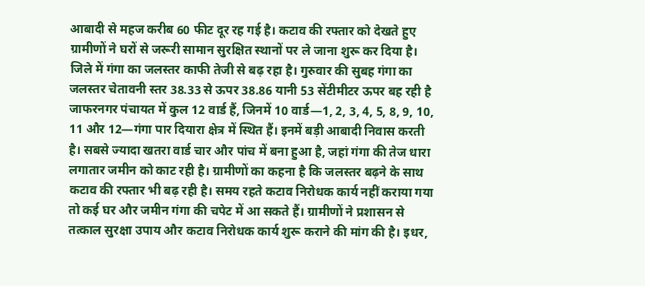आबादी से महज करीब 60 फीट दूर रह गई है। कटाव की रफ्तार को देखते हुए ग्रामीणों ने घरों से जरूरी सामान सुरक्षित स्थानों पर ले जाना शुरू कर दिया है। जिले में गंगा का जलस्तर काफी तेजी से बढ़ रहा है। गुरुवार की सुबह गंगा का जलस्तर चेतावनी स्तर 38.33 से ऊपर 38.86 यानी 53 सेंटीमीटर ऊपर बह रही है जाफरनगर पंचायत में कुल 12 वार्ड हैं, जिनमें 10 वार्ड—1, 2, 3, 4, 5, 8, 9, 10, 11 और 12—गंगा पार दियारा क्षेत्र में स्थित हैं। इनमें बड़ी आबादी निवास करती है। सबसे ज्यादा खतरा वार्ड चार और पांच में बना हुआ है, जहां गंगा की तेज धारा लगातार जमीन को काट रही है। ग्रामीणों का कहना है कि जलस्तर बढ़ने के साथ कटाव की रफ्तार भी बढ़ रही है। समय रहते कटाव निरोधक कार्य नहीं कराया गया तो कई घर और जमीन गंगा की चपेट में आ सकते हैं। ग्रामीणों ने प्रशासन से तत्काल सुरक्षा उपाय और कटाव निरोधक कार्य शुरू कराने की मांग की है। इधर,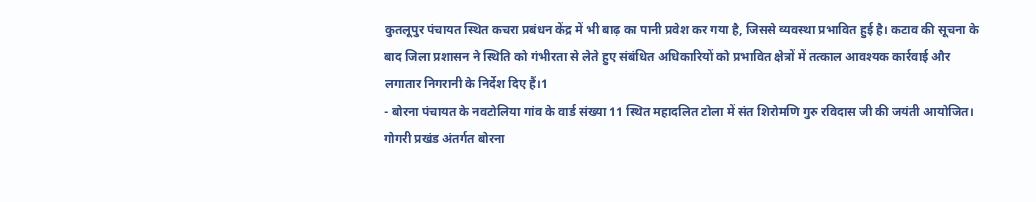कुतलूपुर पंचायत स्थित कचरा प्रबंधन केंद्र में भी बाढ़ का पानी प्रवेश कर गया है, जिससे व्यवस्था प्रभावित हुई है। कटाव की सूचना के बाद जिला प्रशासन ने स्थिति को गंभीरता से लेते हुए संबंधित अधिकारियों को प्रभावित क्षेत्रों में तत्काल आवश्यक कार्रवाई और लगातार निगरानी के निर्देश दिए हैं।1
- बोरना पंचायत के नवटोलिया गांव के वार्ड संख्या 11 स्थित महादलित टोला में संत शिरोमणि गुरु रविदास जी की जयंती आयोजित। गोगरी प्रखंड अंतर्गत बोरना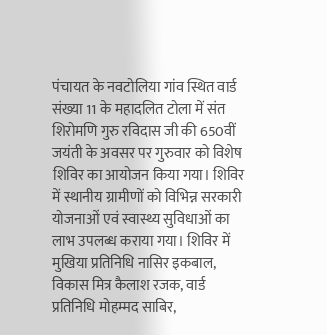पंचायत के नवटोलिया गांव स्थित वार्ड संख्या 11 के महादलित टोला में संत शिरोमणि गुरु रविदास जी की 650वीं जयंती के अवसर पर गुरुवार को विशेष शिविर का आयोजन किया गया। शिविर में स्थानीय ग्रामीणों को विभिन्न सरकारी योजनाओं एवं स्वास्थ्य सुविधाओं का लाभ उपलब्ध कराया गया। शिविर में मुखिया प्रतिनिधि नासिर इकबाल, विकास मित्र कैलाश रजक, वार्ड प्रतिनिधि मोहम्मद साबिर,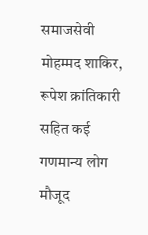समाजसेवी मोहम्मद शाकिर, रूपेश क्रांतिकारी सहित कई गणमान्य लोग मौजूद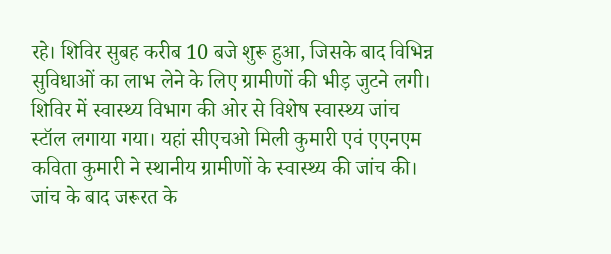रहे। शिविर सुबह करीब 10 बजे शुरू हुआ, जिसके बाद विभिन्न सुविधाओं का लाभ लेने के लिए ग्रामीणों की भीड़ जुटने लगी। शिविर में स्वास्थ्य विभाग की ओर से विशेष स्वास्थ्य जांच स्टॉल लगाया गया। यहां सीएचओ मिली कुमारी एवं एएनएम कविता कुमारी ने स्थानीय ग्रामीणों के स्वास्थ्य की जांच की। जांच के बाद जरूरत के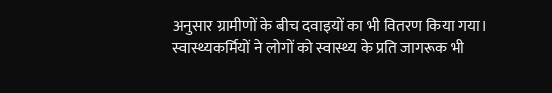अनुसार ग्रामीणों के बीच दवाइयों का भी वितरण किया गया। स्वास्थ्यकर्मियों ने लोगों को स्वास्थ्य के प्रति जागरूक भी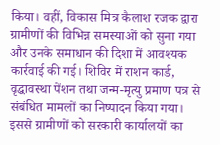किया। वहीं, विकास मित्र कैलाश रजक द्वारा ग्रामीणों की विभिन्न समस्याओं को सुना गया और उनके समाधान की दिशा में आवश्यक कार्रवाई की गई। शिविर में राशन कार्ड, वृद्धावस्था पेंशन तथा जन्म-मृत्यु प्रमाण पत्र से संबंधित मामलों का निष्पादन किया गया। इससे ग्रामीणों को सरकारी कार्यालयों का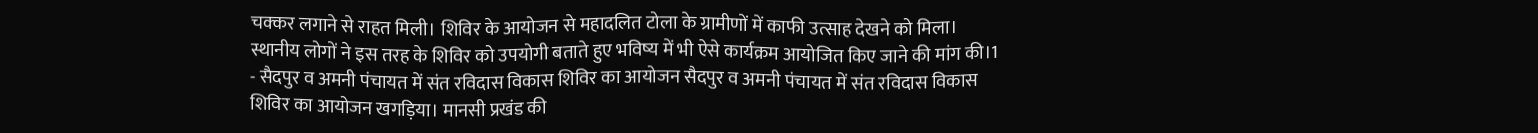चक्कर लगाने से राहत मिली। शिविर के आयोजन से महादलित टोला के ग्रामीणों में काफी उत्साह देखने को मिला। स्थानीय लोगों ने इस तरह के शिविर को उपयोगी बताते हुए भविष्य में भी ऐसे कार्यक्रम आयोजित किए जाने की मांग की।1
- सैदपुर व अमनी पंचायत में संत रविदास विकास शिविर का आयोजन सैदपुर व अमनी पंचायत में संत रविदास विकास शिविर का आयोजन खगड़िया। मानसी प्रखंड की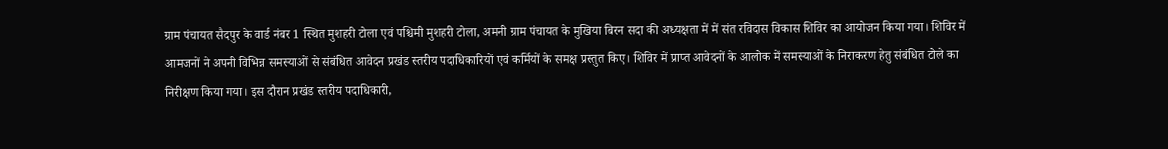ग्राम पंचायत सैदपुर के वार्ड नंबर 1 स्थित मुशहरी टोला एवं पश्चिमी मुशहरी टोला, अमनी ग्राम पंचायत के मुखिया बिरन सदा की अध्यक्षता में में संत रविदास विकास शिविर का आयोजन किया गया। शिविर में आमजनों ने अपनी विभिन्न समस्याओं से संबंधित आवेदन प्रखंड स्तरीय पदाधिकारियों एवं कर्मियों के समक्ष प्रस्तुत किए। शिविर में प्राप्त आवेदनों के आलोक में समस्याओं के निराकरण हेतु संबंधित टोले का निरीक्षण किया गया। इस दौरान प्रखंड स्तरीय पदाधिकारी,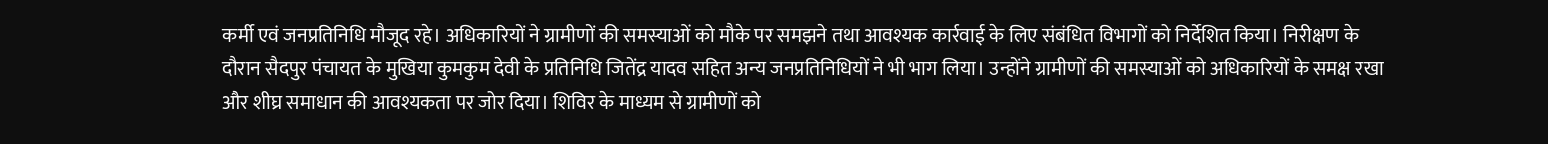कर्मी एवं जनप्रतिनिधि मौजूद रहे। अधिकारियों ने ग्रामीणों की समस्याओं को मौके पर समझने तथा आवश्यक कार्रवाई के लिए संबंधित विभागों को निर्देशित किया। निरीक्षण के दौरान सैदपुर पंचायत के मुखिया कुमकुम देवी के प्रतिनिधि जितेंद्र यादव सहित अन्य जनप्रतिनिधियों ने भी भाग लिया। उन्होंने ग्रामीणों की समस्याओं को अधिकारियों के समक्ष रखा और शीघ्र समाधान की आवश्यकता पर जोर दिया। शिविर के माध्यम से ग्रामीणों को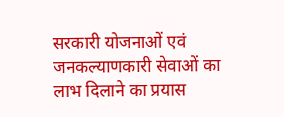सरकारी योजनाओं एवं जनकल्याणकारी सेवाओं का लाभ दिलाने का प्रयास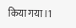किया गया।1